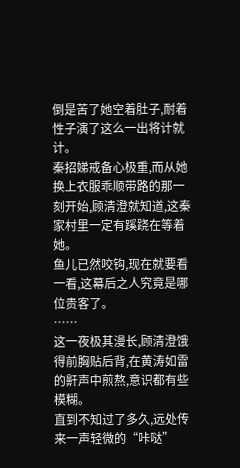倒是苦了她空着肚子,耐着性子演了这么一出将计就计。
秦招娣戒备心极重,而从她换上衣服乖顺带路的那一刻开始,顾清澄就知道,这秦家村里一定有蹊跷在等着她。
鱼儿已然咬钩,现在就要看一看,这幕后之人究竟是哪位贵客了。
……
这一夜极其漫长,顾清澄饿得前胸贴后背,在黄涛如雷的鼾声中煎熬,意识都有些模糊。
直到不知过了多久,远处传来一声轻微的“咔哒”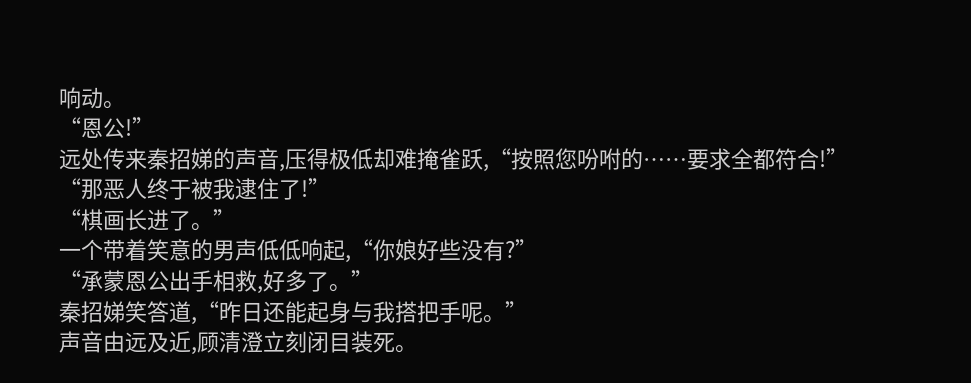响动。
“恩公!”
远处传来秦招娣的声音,压得极低却难掩雀跃,“按照您吩咐的……要求全都符合!”
“那恶人终于被我逮住了!”
“棋画长进了。”
一个带着笑意的男声低低响起,“你娘好些没有?”
“承蒙恩公出手相救,好多了。”
秦招娣笑答道,“昨日还能起身与我搭把手呢。”
声音由远及近,顾清澄立刻闭目装死。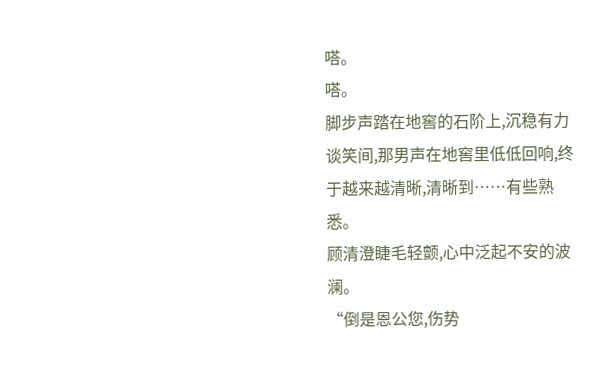嗒。
嗒。
脚步声踏在地窖的石阶上,沉稳有力
谈笑间,那男声在地窖里低低回响,终于越来越清晰,清晰到……有些熟悉。
顾清澄睫毛轻颤,心中泛起不安的波澜。
“倒是恩公您,伤势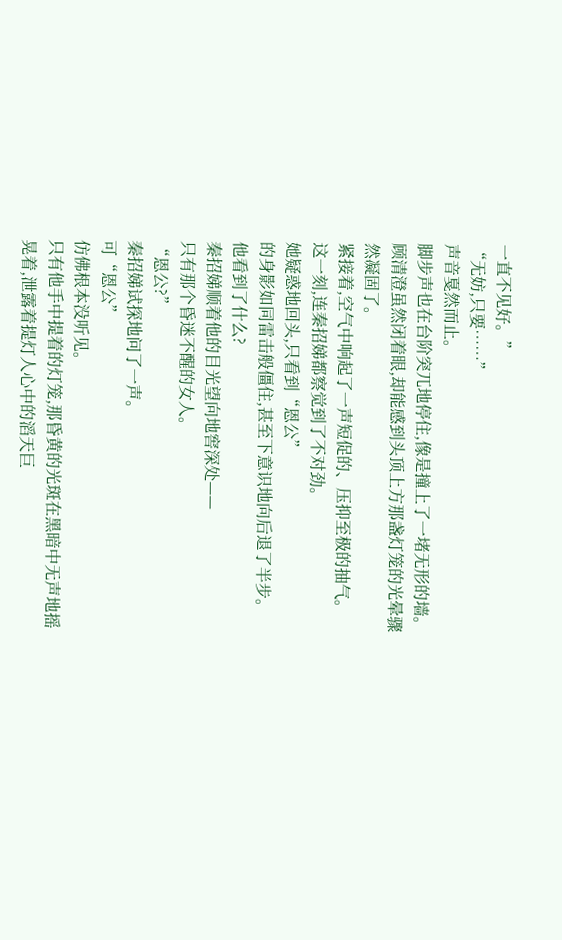一直不见好。”
“无妨,只要……”
声音戛然而止。
脚步声也在台阶突兀地停住,像是撞上了一堵无形的墙。
顾清澄虽然闭着眼,却能感到头顶上方那盏灯笼的光晕骤然凝固了。
紧接着,空气中响起了一声短促的、压抑至极的抽气。
这一刻,连秦招娣都察觉到了不对劲。
她疑惑地回头,只看到“恩公”
的身影如同雷击般僵住,甚至下意识地向后退了半步。
他看到了什么?
秦招娣顺着他的目光望向地窖深处——
只有那个昏迷不醒的女人。
“恩公?”
秦招娣试探地问了一声。
可“恩公”
仿佛根本没听见。
只有他手中提着的灯笼,那昏黄的光斑在黑暗中无声地摇晃着,泄露着提灯人心中的滔天巨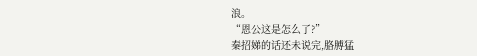浪。
“恩公这是怎么了?”
秦招娣的话还未说完,胳膊猛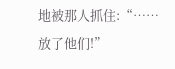地被那人抓住:“……放了他们!”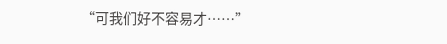“可我们好不容易才……”